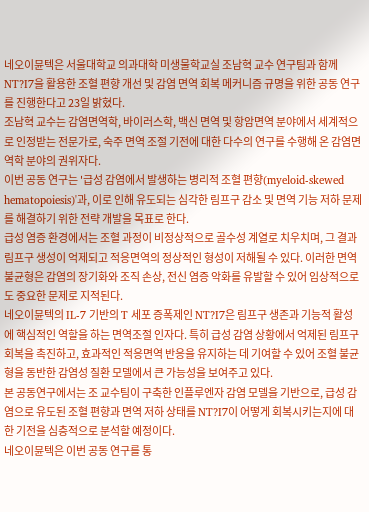네오이뮨텍은 서울대학교 의과대학 미생물학교실 조남혁 교수 연구팀과 함께 NT?I7을 활용한 조혈 편향 개선 및 감염 면역 회복 메커니즘 규명을 위한 공동 연구를 진행한다고 23일 밝혔다.
조남혁 교수는 감염면역학, 바이러스학, 백신 면역 및 항암면역 분야에서 세계적으로 인정받는 전문가로, 숙주 면역 조절 기전에 대한 다수의 연구를 수행해 온 감염면역학 분야의 권위자다.
이번 공동 연구는 '급성 감염에서 발생하는 병리적 조혈 편향(myeloid-skewed hematopoiesis)'과, 이로 인해 유도되는 심각한 림프구 감소 및 면역 기능 저하 문제를 해결하기 위한 전략 개발을 목표로 한다.
급성 염증 환경에서는 조혈 과정이 비정상적으로 골수성 계열로 치우치며, 그 결과 림프구 생성이 억제되고 적응면역의 정상적인 형성이 저해될 수 있다. 이러한 면역 불균형은 감염의 장기화와 조직 손상, 전신 염증 악화를 유발할 수 있어 임상적으로도 중요한 문제로 지적된다.
네오이뮨텍의 IL-7 기반의 T 세포 증폭제인 NT?I7은 림프구 생존과 기능적 활성에 핵심적인 역할을 하는 면역조절 인자다. 특히 급성 감염 상황에서 억제된 림프구 회복을 촉진하고, 효과적인 적응면역 반응을 유지하는 데 기여할 수 있어 조혈 불균형을 동반한 감염성 질환 모델에서 큰 가능성을 보여주고 있다.
본 공동연구에서는 조 교수팀이 구축한 인플루엔자 감염 모델을 기반으로, 급성 감염으로 유도된 조혈 편향과 면역 저하 상태를 NT?I7이 어떻게 회복시키는지에 대한 기전을 심층적으로 분석할 예정이다.
네오이뮨텍은 이번 공동 연구를 통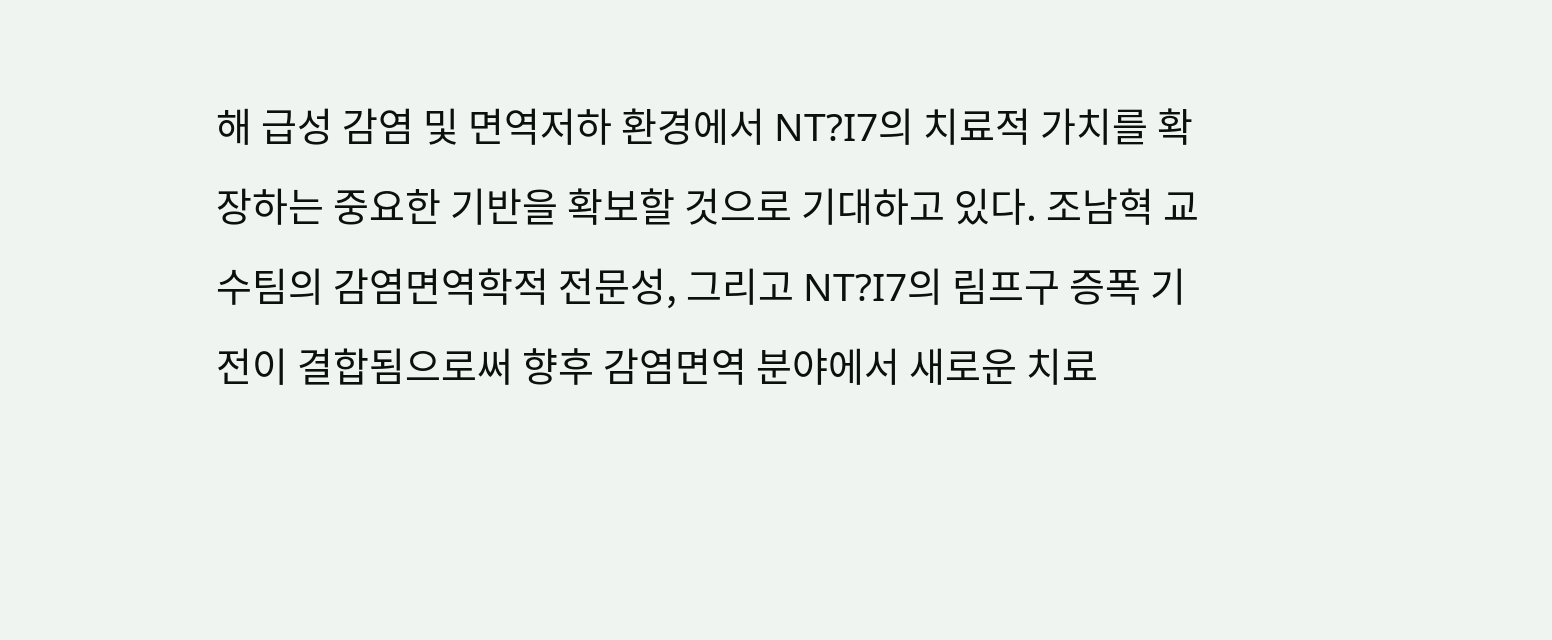해 급성 감염 및 면역저하 환경에서 NT?I7의 치료적 가치를 확장하는 중요한 기반을 확보할 것으로 기대하고 있다. 조남혁 교수팀의 감염면역학적 전문성, 그리고 NT?I7의 림프구 증폭 기전이 결합됨으로써 향후 감염면역 분야에서 새로운 치료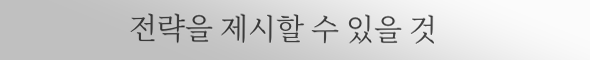전략을 제시할 수 있을 것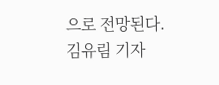으로 전망된다.
김유림 기자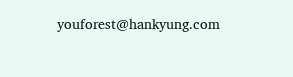youforest@hankyung.com